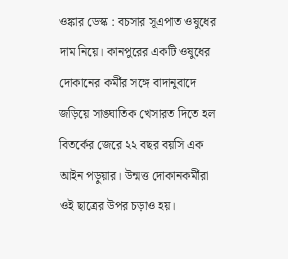ওঙ্কার ডেস্ক : বচসার সূএপাত ওষুধের দাম নিয়ে। কানপুরের একটি ওষুধের দোকানের কর্মীর সঙ্গে বাদানুবাদে জড়িয়ে সাঙ্ঘাতিক খেসারত দিতে হল বিতর্কের জেরে ২২ বছর বয়সি এক আইন পড়ুয়ার। উন্মত্ত দোকানকর্মীরা ওই ছাত্রের উপর চড়াও হয়।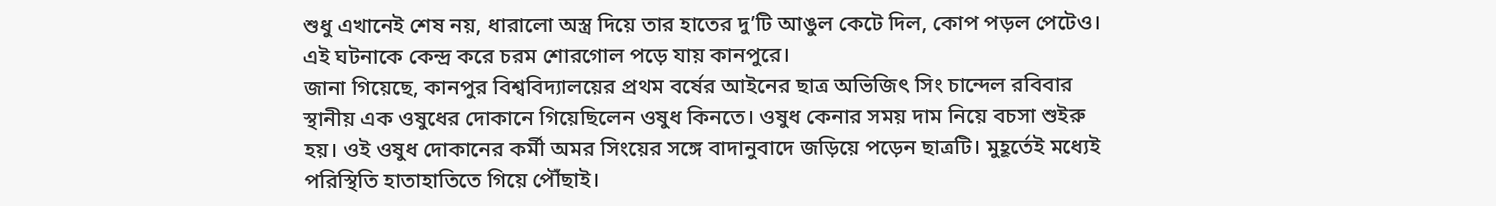শুধু এখানেই শেষ নয়, ধারালো অস্ত্র দিয়ে তার হাতের দু’টি আঙুল কেটে দিল, কোপ পড়ল পেটেও। এই ঘটনাকে কেন্দ্র করে চরম শোরগোল পড়ে যায় কানপুরে।
জানা গিয়েছে, কানপুর বিশ্ববিদ্যালয়ের প্রথম বর্ষের আইনের ছাত্র অভিজিৎ সিং চান্দেল রবিবার স্থানীয় এক ওষুধের দোকানে গিয়েছিলেন ওষুধ কিনতে। ওষুধ কেনার সময় দাম নিয়ে বচসা শুইরু হয়। ওই ওষুধ দোকানের কর্মী অমর সিংয়ের সঙ্গে বাদানুবাদে জড়িয়ে পড়েন ছাত্রটি। মুহূর্তেই মধ্যেই পরিস্থিতি হাতাহাতিতে গিয়ে পৌঁছাই।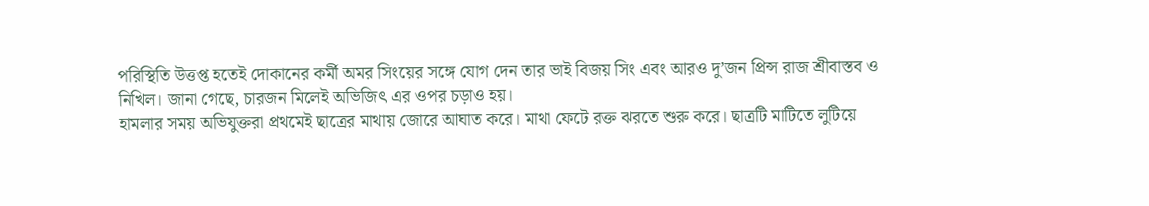পরিস্থিতি উত্তপ্ত হতেই দোকানের কর্মী অমর সিংয়ের সঙ্গে যোগ দেন তার ভাই বিজয় সিং এবং আরও দু’জন প্রিন্স রাজ শ্রীবাস্তব ও নিখিল। জানা গেছে, চারজন মিলেই অভিজিৎ এর ওপর চড়াও হয়।
হামলার সময় অভিযুক্তরা প্রথমেই ছাত্রের মাথায় জোরে আঘাত করে। মাথা ফেটে রক্ত ঝরতে শুরু করে। ছাত্রটি মাটিতে লুটিয়ে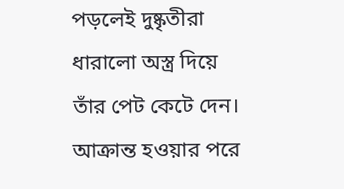পড়লেই দুষ্কৃতীরা ধারালো অস্ত্র দিয়ে তাঁর পেট কেটে দেন। আক্রান্ত হওয়ার পরে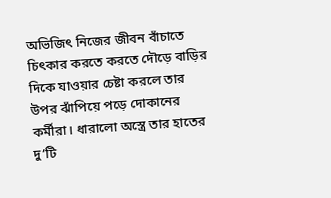অভিজিৎ নিজের জীবন বাঁচাতে চিৎকার করতে করতে দৌড়ে বাড়ির দিকে যাওয়ার চেষ্টা করলে তার উপর ঝাঁপিয়ে পড়ে দোকানের কর্মীরা। ধারালো অস্ত্রে তার হাতের দু’টি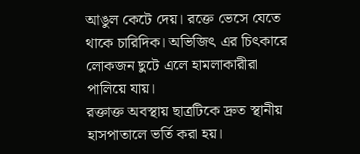আঙুল কেটে দেয়। রক্তে ভেসে যেতে থাকে চারিদিক। অভিজিৎ এর চিৎকারে লোকজন ছুটে এলে হামলাকারীরা পালিয়ে যায়।
রক্তাক্ত অবস্থায় ছাত্রটিকে দ্রুত স্থানীয় হাসপাতালে ভর্তি করা হয়।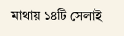মাথায় ১৪টি সেলাই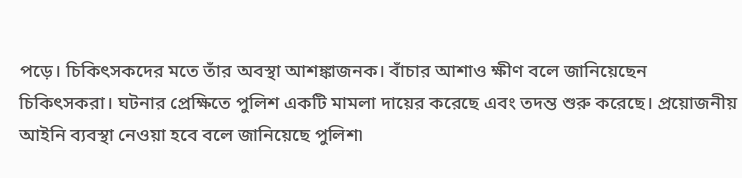পড়ে। চিকিৎসকদের মতে তাঁর অবস্থা আশঙ্কাজনক। বাঁচার আশাও ক্ষীণ বলে জানিয়েছেন চিকিৎসকরা। ঘটনার প্রেক্ষিতে পুলিশ একটি মামলা দায়ের করেছে এবং তদন্ত শুরু করেছে। প্রয়োজনীয় আইনি ব্যবস্থা নেওয়া হবে বলে জানিয়েছে পুলিশ৷